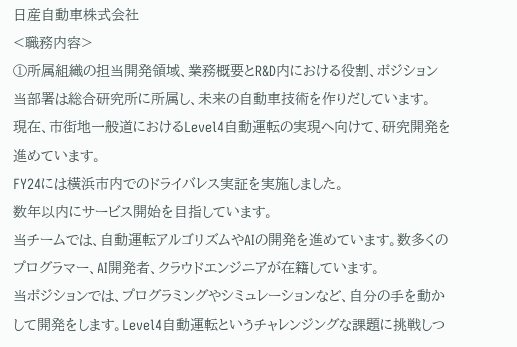日産自動車株式会社
<職務内容>
①所属組織の担当開発領域、業務概要とR&D内における役割、ポジション
当部署は総合研究所に所属し、未来の自動車技術を作りだしています。
現在、市街地一般道におけるLevel4自動運転の実現へ向けて、研究開発を進めています。
FY24には横浜市内でのドライバレス実証を実施しました。
数年以内にサービス開始を目指しています。
当チームでは、自動運転アルゴリズムやAIの開発を進めています。数多くのプログラマー、AI開発者、クラウドエンジニアが在籍しています。
当ポジションでは、プログラミングやシミュレーションなど、自分の手を動かして開発をします。Level4自動運転というチャレンジングな課題に挑戦しつ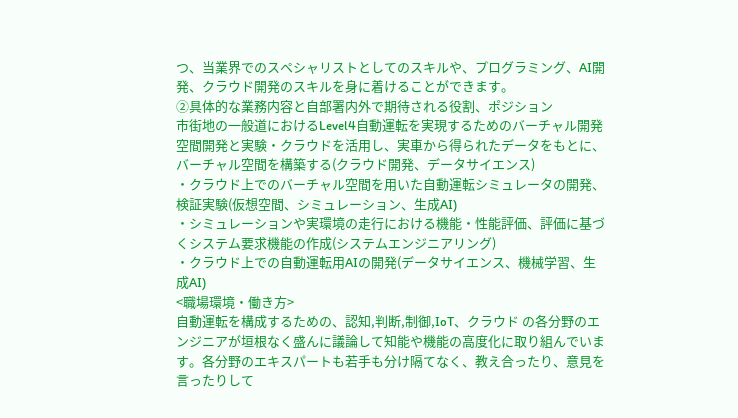つ、当業界でのスペシャリストとしてのスキルや、プログラミング、AI開発、クラウド開発のスキルを身に着けることができます。
②具体的な業務内容と自部署内外で期待される役割、ポジション
市街地の一般道におけるLevel4自動運転を実現するためのバーチャル開発空間開発と実験・クラウドを活用し、実車から得られたデータをもとに、バーチャル空間を構築する(クラウド開発、データサイエンス)
・クラウド上でのバーチャル空間を用いた自動運転シミュレータの開発、検証実験(仮想空間、シミュレーション、生成AI)
・シミュレーションや実環境の走行における機能・性能評価、評価に基づくシステム要求機能の作成(システムエンジニアリング)
・クラウド上での自動運転用AIの開発(データサイエンス、機械学習、生成AI)
<職場環境・働き方>
自動運転を構成するための、認知,判断,制御,IoT、クラウド の各分野のエンジニアが垣根なく盛んに議論して知能や機能の高度化に取り組んでいます。各分野のエキスパートも若手も分け隔てなく、教え合ったり、意見を言ったりして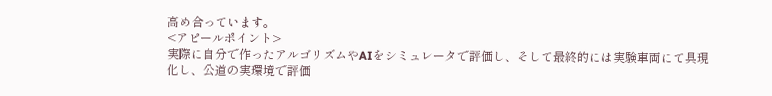高め合っています。
<アピールポイント>
実際に自分で作ったアルゴリズムやAIをシミュレータで評価し、そして最終的には実験車両にて具現化し、公道の実環境で評価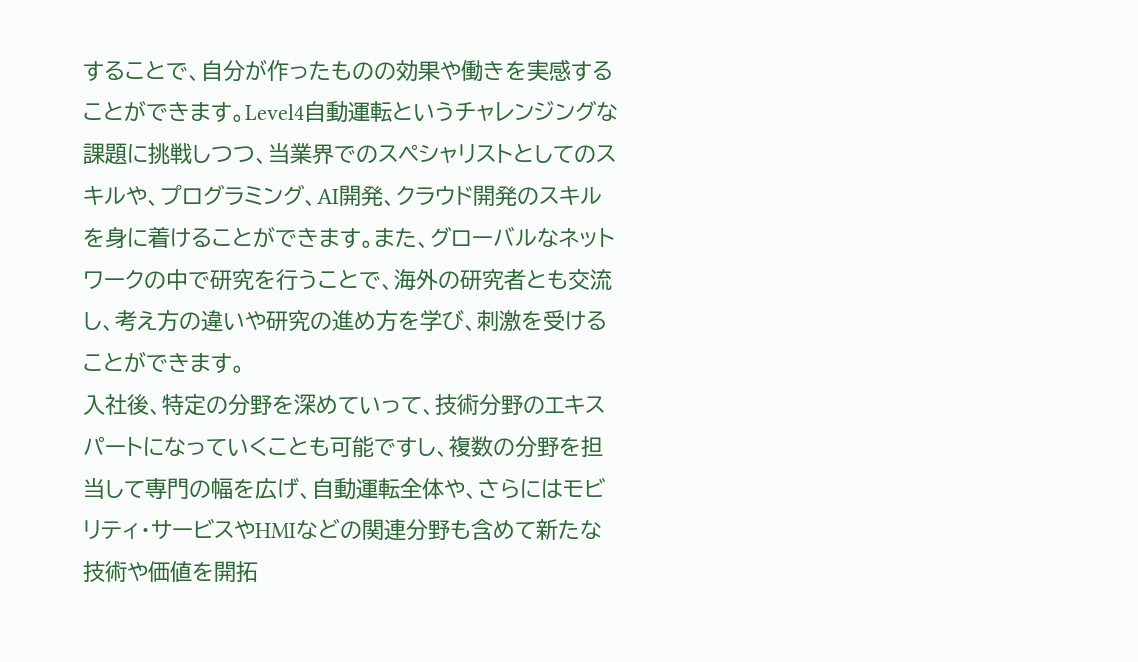することで、自分が作ったものの効果や働きを実感することができます。Level4自動運転というチャレンジングな課題に挑戦しつつ、当業界でのスペシャリストとしてのスキルや、プログラミング、AI開発、クラウド開発のスキルを身に着けることができます。また、グローバルなネットワークの中で研究を行うことで、海外の研究者とも交流し、考え方の違いや研究の進め方を学び、刺激を受けることができます。
入社後、特定の分野を深めていって、技術分野のエキスパートになっていくことも可能ですし、複数の分野を担当して専門の幅を広げ、自動運転全体や、さらにはモビリティ・サービスやHMIなどの関連分野も含めて新たな技術や価値を開拓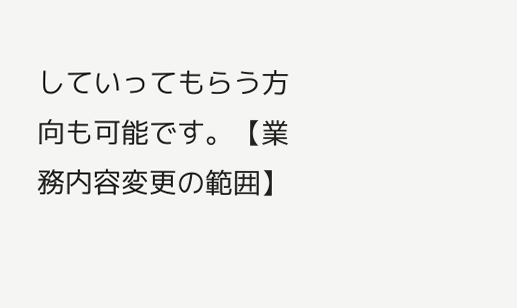していってもらう方向も可能です。【業務内容変更の範囲】